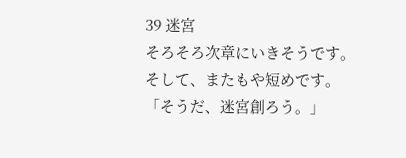39 迷宮
そろそろ次章にいきそうです。
そして、またもや短めです。
「そうだ、迷宮創ろう。」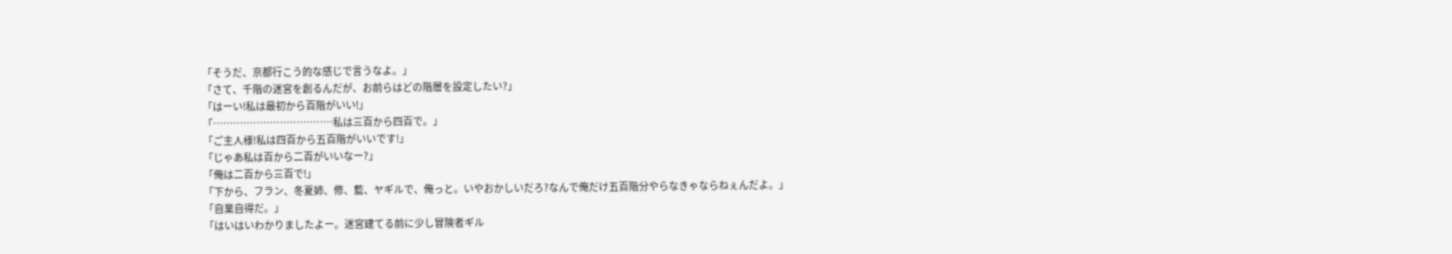「そうだ、京都行こう的な感じで言うなよ。」
「さて、千階の迷宮を創るんだが、お前らはどの階層を設定したい?」
「はーい!私は最初から百階がいい!」
「………………………………私は三百から四百で。」
「ご主人様!私は四百から五百階がいいです!」
「じゃあ私は百から二百がいいなー?」
「俺は二百から三百で!」
「下から、フラン、冬夏姉、修、藍、ヤギルで、俺っと。いやおかしいだろ?なんで俺だけ五百階分やらなきゃならねぇんだよ。」
「自業自得だ。」
「はいはいわかりましたよー。迷宮建てる前に少し冒険者ギル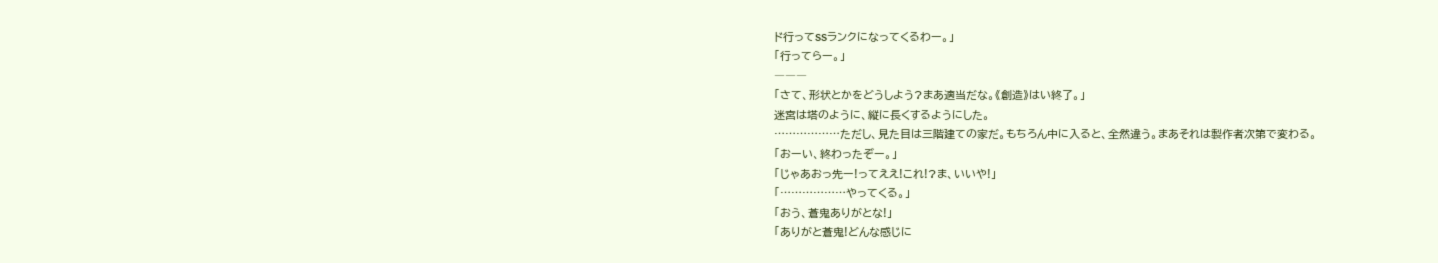ド行ってSSランクになってくるわー。」
「行ってらー。」
―――
「さて、形状とかをどうしよう?まあ適当だな。《創造》はい終了。」
迷宮は塔のように、縦に長くするようにした。
………………ただし、見た目は三階建ての家だ。もちろん中に入ると、全然違う。まあそれは製作者次第で変わる。
「おーい、終わったぞー。」
「じゃあおっ先ー!ってええ!これ!?ま、いいや!」
「………………やってくる。」
「おう、蒼鬼ありがとな!」
「ありがと蒼鬼!どんな感じに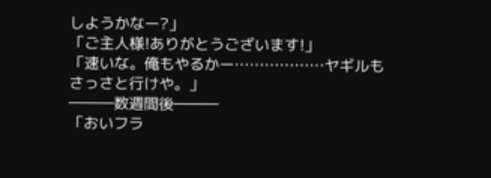しようかなー?」
「ご主人様!ありがとうございます!」
「速いな。俺もやるかー………………ヤギルもさっさと行けや。」
―――数週間後―――
「おいフラ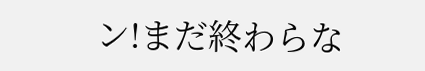ン!まだ終わらな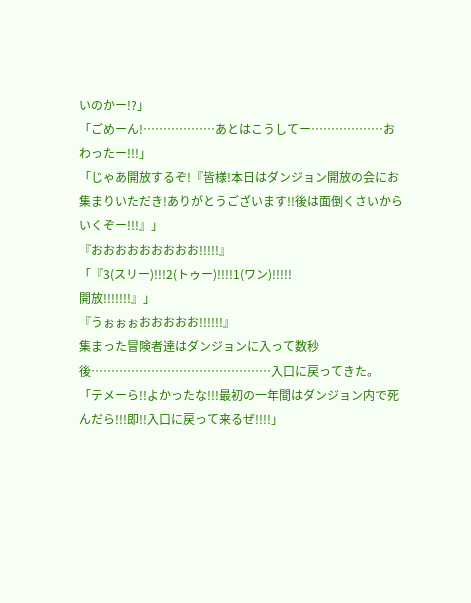いのかー!?」
「ごめーん!………………あとはこうしてー………………おわったー!!!」
「じゃあ開放するぞ!『皆様!本日はダンジョン開放の会にお集まりいただき!ありがとうございます!!後は面倒くさいからいくぞー!!!』」
『おおおおおおおおお!!!!!』
「『3(スリー)!!!2(トゥー)!!!!1(ワン)!!!!!
開放!!!!!!!』」
『うぉぉぉおおおおお!!!!!!』
集まった冒険者達はダンジョンに入って数秒後………………………………………入口に戻ってきた。
「テメーら!!よかったな!!!最初の一年間はダンジョン内で死んだら!!!即!!入口に戻って来るぜ!!!!」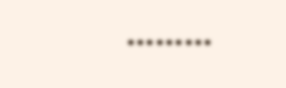………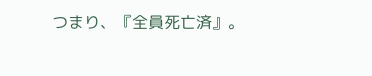つまり、『全員死亡済』。